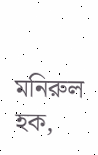মনিরুল হক,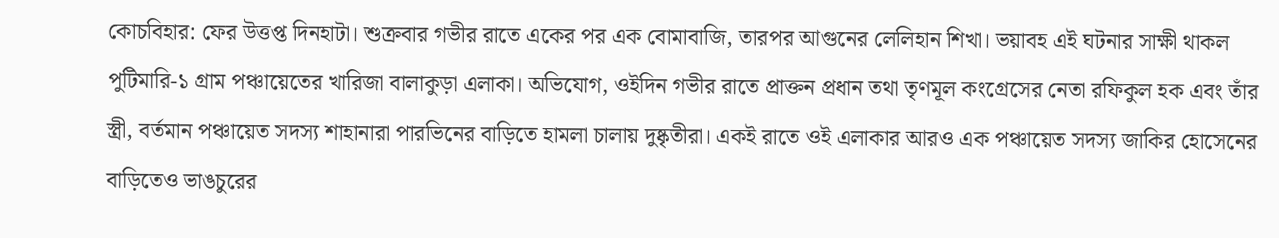কোচবিহার: ফের উত্তপ্ত দিনহাটা। শুক্রবার গভীর রাতে একের পর এক বোমাবাজি, তারপর আগুনের লেলিহান শিখা। ভয়াবহ এই ঘটনার সাক্ষী থাকল পুটিমারি-১ গ্রাম পঞ্চায়েতের খারিজা বালাকুড়া এলাকা। অভিযোগ, ওইদিন গভীর রাতে প্রাক্তন প্রধান তথা তৃণমূল কংগ্রেসের নেতা রফিকুল হক এবং তাঁর স্ত্রী, বর্তমান পঞ্চায়েত সদস্য শাহানারা পারভিনের বাড়িতে হামলা চালায় দুষ্কৃতীরা। একই রাতে ওই এলাকার আরও এক পঞ্চায়েত সদস্য জাকির হোসেনের বাড়িতেও ভাঙচুরের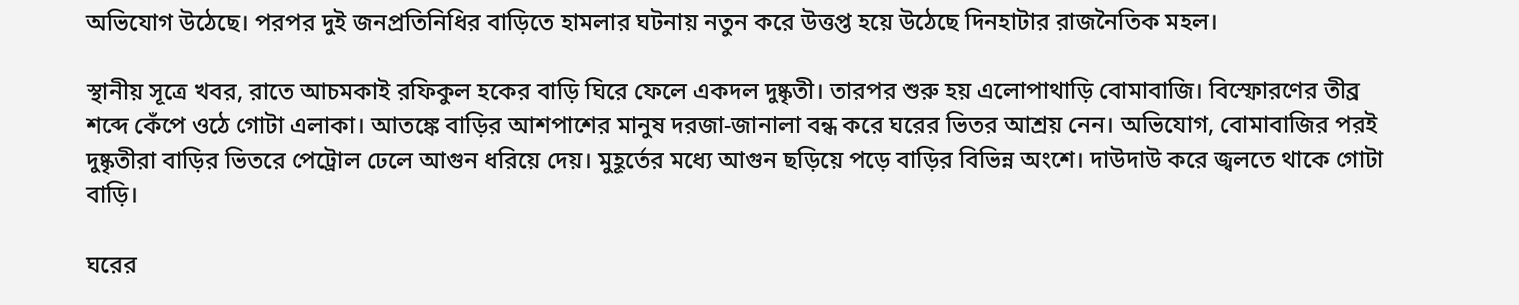অভিযোগ উঠেছে। পরপর দুই জনপ্রতিনিধির বাড়িতে হামলার ঘটনায় নতুন করে উত্তপ্ত হয়ে উঠেছে দিনহাটার রাজনৈতিক মহল।

স্থানীয় সূত্রে খবর, রাতে আচমকাই রফিকুল হকের বাড়ি ঘিরে ফেলে একদল দুষ্কৃতী। তারপর শুরু হয় এলোপাথাড়ি বোমাবাজি। বিস্ফোরণের তীব্র শব্দে কেঁপে ওঠে গোটা এলাকা। আতঙ্কে বাড়ির আশপাশের মানুষ দরজা-জানালা বন্ধ করে ঘরের ভিতর আশ্রয় নেন। অভিযোগ, বোমাবাজির পরই দুষ্কৃতীরা বাড়ির ভিতরে পেট্রোল ঢেলে আগুন ধরিয়ে দেয়। মুহূর্তের মধ্যে আগুন ছড়িয়ে পড়ে বাড়ির বিভিন্ন অংশে। দাউদাউ করে জ্বলতে থাকে গোটা বাড়ি।

ঘরের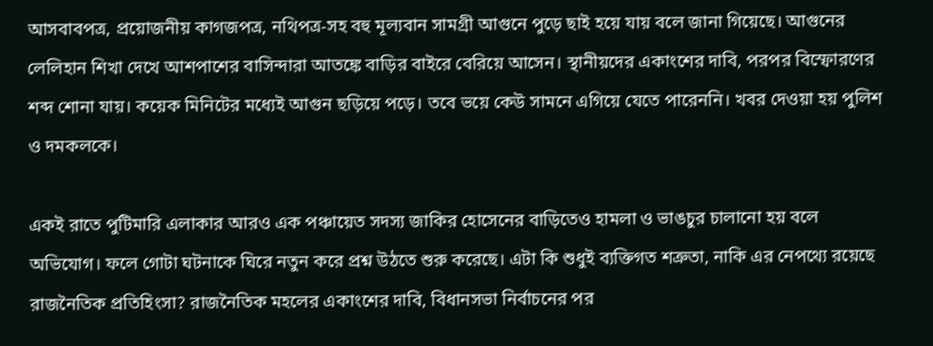আসবাবপত্র, প্রয়োজনীয় কাগজপত্র, নথিপত্র-সহ বহু মূল্যবান সামগ্রী আগুনে পুড়ে ছাই হয়ে যায় বলে জানা গিয়েছে। আগুনের লেলিহান শিখা দেখে আশপাশের বাসিন্দারা আতঙ্কে বাড়ির বাইরে বেরিয়ে আসেন। স্থানীয়দের একাংশের দাবি, পরপর বিস্ফোরণের শব্দ শোনা যায়। কয়েক মিনিটের মধ্যেই আগুন ছড়িয়ে পড়ে। তবে ভয়ে কেউ সামনে এগিয়ে যেতে পারেননি। খবর দেওয়া হয় পুলিশ ও দমকলকে।

একই রাতে পুটিমারি এলাকার আরও এক পঞ্চায়েত সদস্য জাকির হোসেনের বাড়িতেও হামলা ও ভাঙচুর চালানো হয় বলে অভিযোগ। ফলে গোটা ঘটনাকে ঘিরে নতুন করে প্রশ্ন উঠতে শুরু করেছে। এটা কি শুধুই ব্যক্তিগত শত্রুতা, নাকি এর নেপথ্যে রয়েছে রাজনৈতিক প্রতিহিংসা? রাজনৈতিক মহলের একাংশের দাবি, বিধানসভা নির্বাচনের পর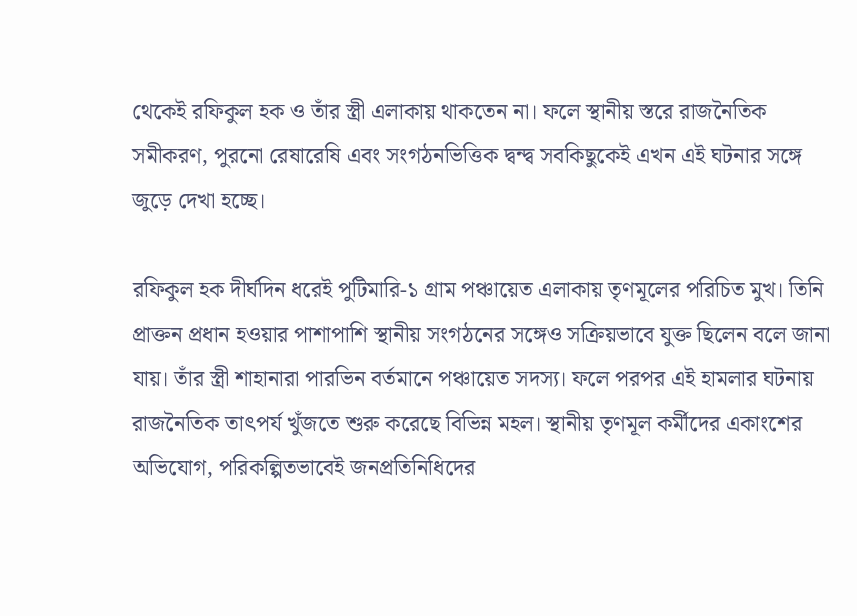থেকেই রফিকুল হক ও তাঁর স্ত্রী এলাকায় থাকতেন না। ফলে স্থানীয় স্তরে রাজনৈতিক সমীকরণ, পুরনো রেষারেষি এবং সংগঠনভিত্তিক দ্বন্দ্ব সবকিছুকেই এখন এই ঘটনার সঙ্গে জুড়ে দেখা হচ্ছে।

রফিকুল হক দীর্ঘদিন ধরেই পুটিমারি-১ গ্রাম পঞ্চায়েত এলাকায় তৃণমূলের পরিচিত মুখ। তিনি প্রাক্তন প্রধান হওয়ার পাশাপাশি স্থানীয় সংগঠনের সঙ্গেও সক্রিয়ভাবে যুক্ত ছিলেন বলে জানা যায়। তাঁর স্ত্রী শাহানারা পারভিন বর্তমানে পঞ্চায়েত সদস্য। ফলে পরপর এই হামলার ঘটনায় রাজনৈতিক তাৎপর্য খুঁজতে শুরু করেছে বিভিন্ন মহল। স্থানীয় তৃণমূল কর্মীদের একাংশের অভিযোগ, পরিকল্পিতভাবেই জনপ্রতিনিধিদের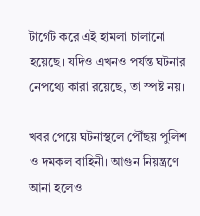টার্গেট করে এই হামলা চালানো হয়েছে। যদিও এখনও পর্যন্ত ঘটনার নেপথ্যে কারা রয়েছে, তা স্পষ্ট নয়।

খবর পেয়ে ঘটনাস্থলে পৌঁছয় পুলিশ ও দমকল বাহিনী। আগুন নিয়ন্ত্রণে আনা হলেও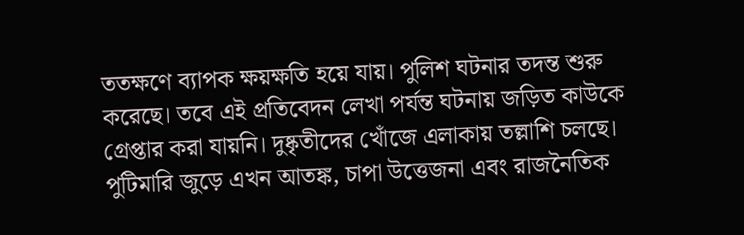ততক্ষণে ব্যাপক ক্ষয়ক্ষতি হয়ে যায়। পুলিশ ঘটনার তদন্ত শুরু করেছে। তবে এই প্রতিবেদন লেখা পর্যন্ত ঘটনায় জড়িত কাউকে গ্রেপ্তার করা যায়নি। দুষ্কৃতীদের খোঁজে এলাকায় তল্লাশি চলছে। পুটিমারি জুড়ে এখন আতঙ্ক, চাপা উত্তেজনা এবং রাজনৈতিক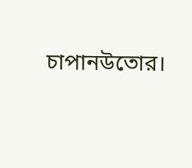চাপানউতোর।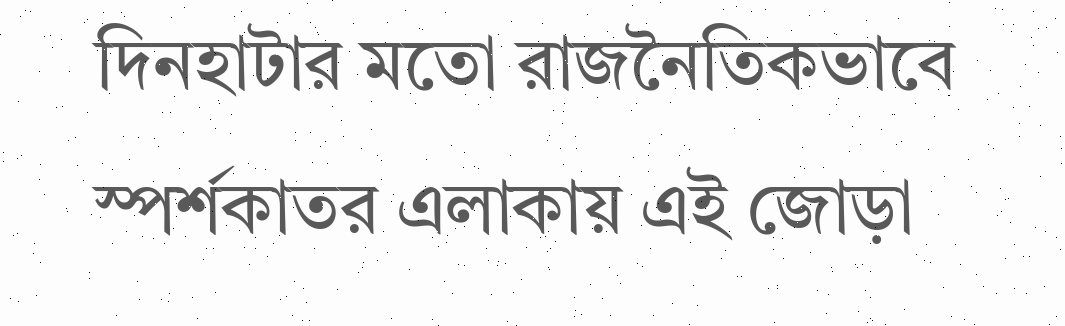দিনহাটার মতো রাজনৈতিকভাবে স্পর্শকাতর এলাকায় এই জোড়া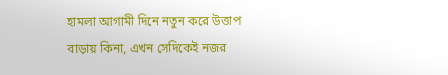হামলা আগামী দিনে নতুন করে উত্তাপ বাড়ায় কিনা, এখন সেদিকেই নজর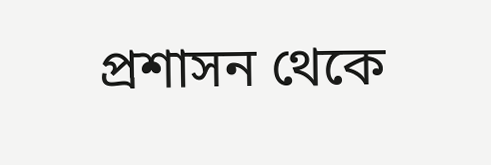প্রশাসন থেকে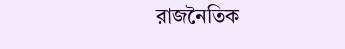রাজনৈতিক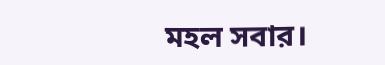মহল সবার।